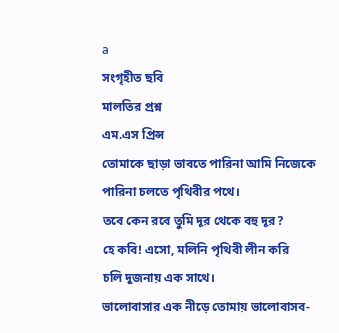a
সংগৃহীত ছবি
মালতির প্রশ্ন
এম.এস প্রিন্স
তোমাকে ছাড়া ভাবতে পারিনা আমি নিজেকে
পারিনা চলতে পৃথিবীর পথে।
তবে কেন রবে তুমি দূর থেকে বহু দূর?
হে কবি! এসো, মলিনি পৃথিবী লীন করি
চলি দুজনায় এক সাথে।
ভালোবাসার এক নীড়ে তোমায় ভালোবাসব-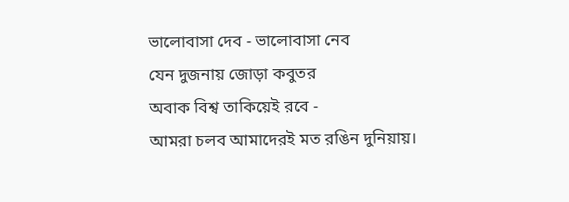ভালোবাসা দেব - ভালোবাসা নেব
যেন দুজনায় জোড়া কবুতর
অবাক বিশ্ব তাকিয়েই রবে -
আমরা চলব আমাদেরই মত রঙিন দুনিয়ায়।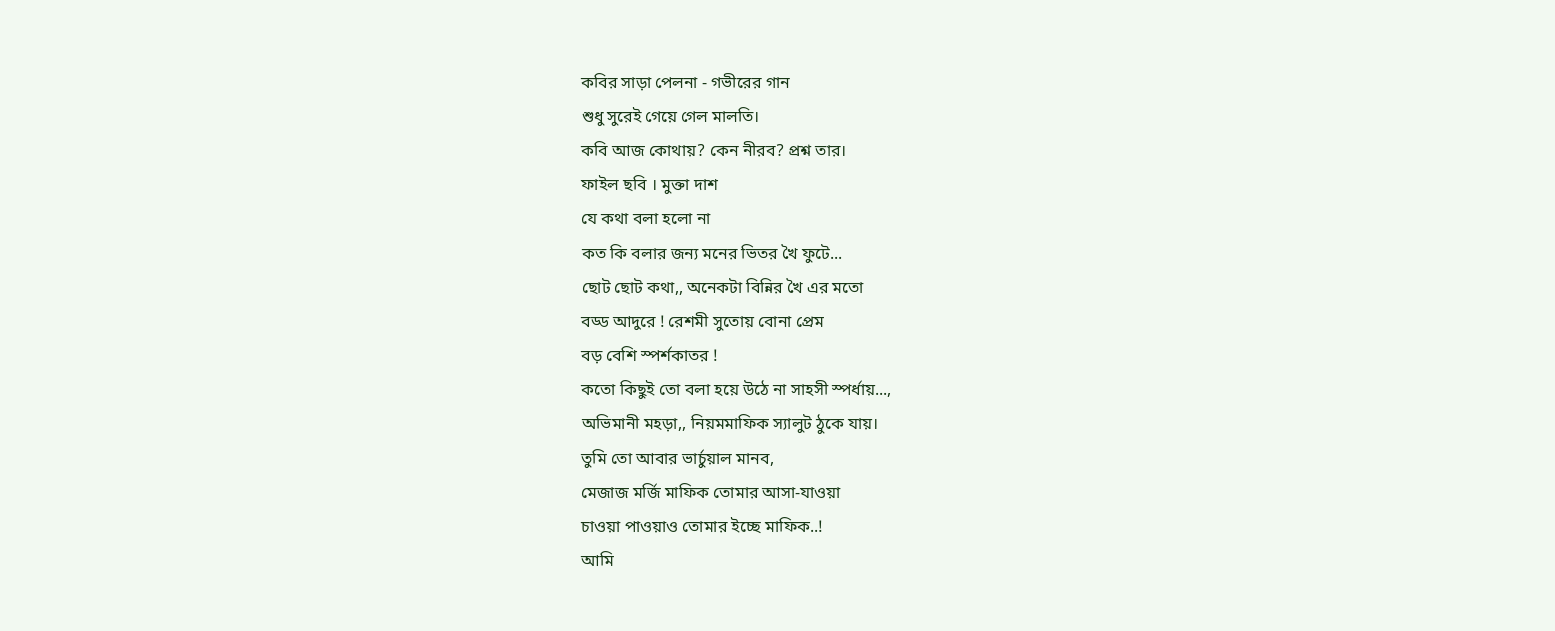কবির সাড়া পেলনা - গভীরের গান
শুধু সুরেই গেয়ে গেল মালতি।
কবি আজ কোথায়? কেন নীরব? প্রশ্ন তার।
ফাইল ছবি । মুক্তা দাশ
যে কথা বলা হলো না
কত কি বলার জন্য মনের ভিতর খৈ ফুটে...
ছোট ছোট কথা,, অনেকটা বিন্নির খৈ এর মতো
বড্ড আদুরে ! রেশমী সুতোয় বোনা প্রেম
বড় বেশি স্পর্শকাতর !
কতো কিছুই তো বলা হয়ে উঠে না সাহসী স্পর্ধায়...,
অভিমানী মহড়া,, নিয়মমাফিক স্যালুট ঠুকে যায়।
তুমি তো আবার ভার্চুয়াল মানব,
মেজাজ মর্জি মাফিক তোমার আসা-যাওয়া
চাওয়া পাওয়াও তোমার ইচ্ছে মাফিক..!
আমি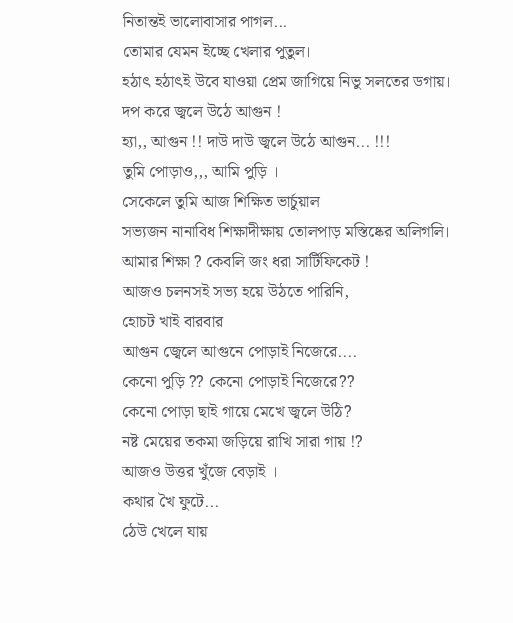নিতান্তই ভালোবাসার পাগল...
তোমার যেমন ইচ্ছে খেলার পুতুল।
হঠাৎ হঠাৎই উবে যাওয়া প্রেম জাগিয়ে নিভু সলতের ডগায়।
দপ করে জ্বলে উঠে আগুন !
হ্যা,, আগুন !! দাউ দাউ জ্বলে উঠে আগুন... !!!
তুমি পোড়াও,,, আমি পুড়ি ।
সেকেলে তুমি আজ শিক্ষিত ভার্চুয়াল
সভ্যজন নানাবিধ শিক্ষাদীক্ষায় তোলপাড় মস্তিষ্কের অলিগলি।
আমার শিক্ষা ? কেবলি জং ধরা সার্টিফিকেট !
আজও চলনসই সভ্য হয়ে উঠতে পারিনি,
হোচট খাই বারবার
আগুন জ্বেলে আগুনে পোড়াই নিজেরে....
কেনো পুড়ি ?? কেনো পোড়াই নিজেরে??
কেনো পোড়া ছাই গায়ে মেখে জ্বলে উঠি?
নষ্ট মেয়ের তকমা জড়িয়ে রাখি সারা গায় !?
আজও উত্তর খুঁজে বেড়াই ।
কথার খৈ ফুটে...
ঠেউ খেলে যায়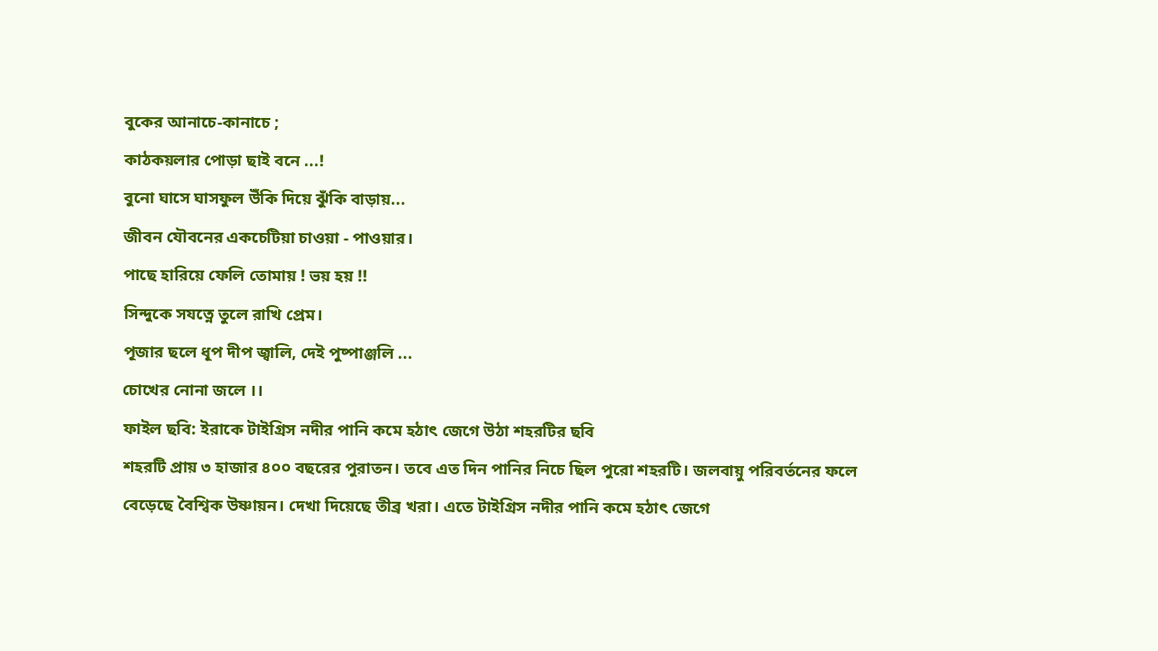বুকের আনাচে-কানাচে ;
কাঠকয়লার পোড়া ছাই বনে ...!
বুনো ঘাসে ঘাসফুল উঁকি দিয়ে ঝুঁকি বাড়ায়...
জীবন যৌবনের একচেটিয়া চাওয়া - পাওয়ার।
পাছে হারিয়ে ফেলি তোমায় ! ভয় হয় !!
সিন্দুকে সযত্নে তুলে রাখি প্রেম।
পূজার ছলে ধূপ দীপ জ্বালি, দেই পুষ্পাঞ্জলি ...
চোখের নোনা জলে ।।
ফাইল ছবি: ইরাকে টাইগ্রিস নদীর পানি কমে হঠাৎ জেগে উঠা শহরটির ছবি
শহরটি প্রায় ৩ হাজার ৪০০ বছরের পুরাতন। তবে এত দিন পানির নিচে ছিল পুরো শহরটি। জলবায়ু পরিবর্তনের ফলে বেড়েছে বৈশ্বিক উষ্ণায়ন। দেখা দিয়েছে তীব্র খরা। এতে টাইগ্রিস নদীর পানি কমে হঠাৎ জেগে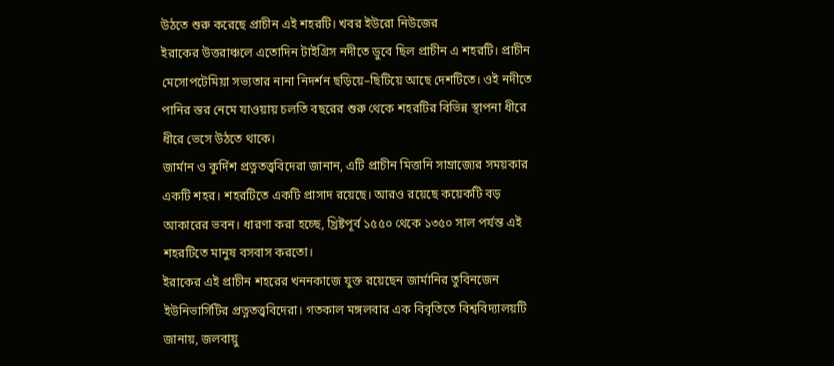উঠতে শুরু করেছে প্রাচীন এই শহরটি। খবর ইউরো নিউজের
ইরাকের উত্তরাঞ্চলে এতোদিন টাইগ্রিস নদীতে ডুবে ছিল প্রাচীন এ শহরটি। প্রাচীন মেসোপটেমিয়া সভ্যতার নানা নিদর্শন ছড়িয়ে–ছিটিয়ে আছে দেশটিতে। ওই নদীতে পানির স্তর নেমে যাওয়ায় চলতি বছরের শুরু থেকে শহরটির বিভিন্ন স্থাপনা ধীরে ধীরে ভেসে উঠতে থাকে।
জার্মান ও কুর্দিশ প্রত্নতত্ত্ববিদেরা জানান, এটি প্রাচীন মিত্তানি সাম্রাজ্যের সময়কার একটি শহর। শহরটিতে একটি প্রাসাদ রয়েছে। আরও রয়েছে কয়েকটি বড় আকারের ভবন। ধারণা করা হচ্ছে, খ্রিষ্টপূর্ব ১৫৫০ থেকে ১৩৫০ সাল পর্যন্ত এই শহরটিতে মানুষ বসবাস করতো।
ইরাকের এই প্রাচীন শহরের খননকাজে যুক্ত রয়েছেন জার্মানির তুবিনজেন ইউনিভার্সিটির প্রত্নতত্ত্ববিদেরা। গতকাল মঙ্গলবার এক বিবৃতিতে বিশ্ববিদ্যালয়টি জানায়, জলবায়ু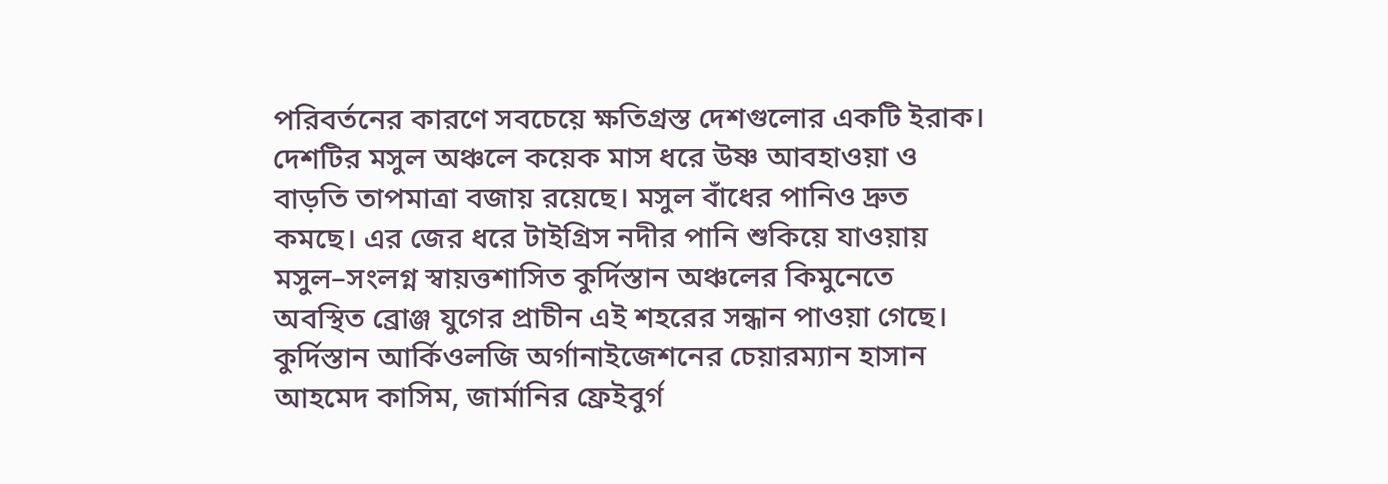পরিবর্তনের কারণে সবচেয়ে ক্ষতিগ্রস্ত দেশগুলোর একটি ইরাক। দেশটির মসুল অঞ্চলে কয়েক মাস ধরে উষ্ণ আবহাওয়া ও বাড়তি তাপমাত্রা বজায় রয়েছে। মসুল বাঁধের পানিও দ্রুত কমছে। এর জের ধরে টাইগ্রিস নদীর পানি শুকিয়ে যাওয়ায় মসুল–সংলগ্ন স্বায়ত্তশাসিত কুর্দিস্তান অঞ্চলের কিমুনেতে অবস্থিত ব্রোঞ্জ যুগের প্রাচীন এই শহরের সন্ধান পাওয়া গেছে।
কুর্দিস্তান আর্কিওলজি অর্গানাইজেশনের চেয়ারম্যান হাসান আহমেদ কাসিম, জার্মানির ফ্রেইবুর্গ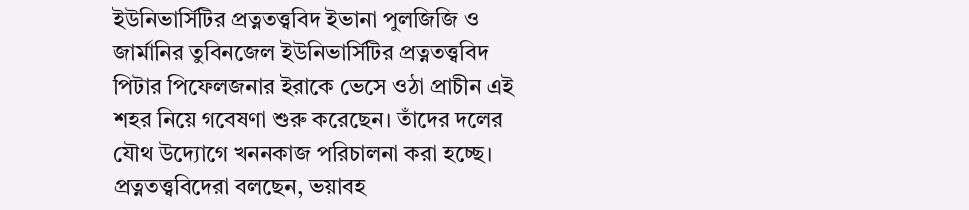ইউনিভার্সিটির প্রত্নতত্ত্ববিদ ইভানা পুলজিজি ও জার্মানির তুবিনজেল ইউনিভার্সিটির প্রত্নতত্ত্ববিদ পিটার পিফেলজনার ইরাকে ভেসে ওঠা প্রাচীন এই শহর নিয়ে গবেষণা শুরু করেছেন। তাঁদের দলের যৌথ উদ্যোগে খননকাজ পরিচালনা করা হচ্ছে।
প্রত্নতত্ত্ববিদেরা বলছেন, ভয়াবহ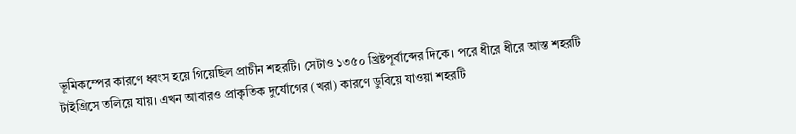ভূমিকম্পের কারণে ধ্বংস হয়ে গিয়েছিল প্রাচীন শহরটি। সেটাও ১৩৫০ খ্রিষ্টপূর্বাব্দের দিকে। পরে ধীরে ধীরে আস্ত শহরটি টাইগ্রিসে তলিয়ে যায়। এখন আবারও প্রাকৃতিক দুর্যোগের (খরা) কারণে ডুবিয়ে যাওয়া শহরটি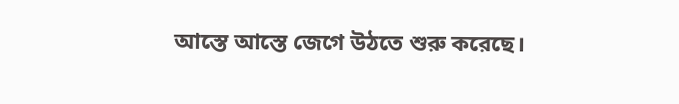আস্তে আস্তে জেগে উঠতে শুরু করেছে।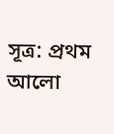সূত্র: প্রথম আলো